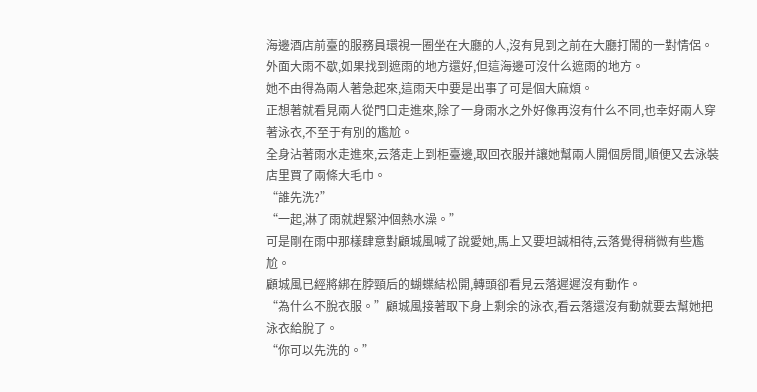海邊酒店前臺的服務員環視一圈坐在大廳的人,沒有見到之前在大廳打鬧的一對情侶。外面大雨不歇,如果找到遮雨的地方還好,但這海邊可沒什么遮雨的地方。
她不由得為兩人著急起來,這雨天中要是出事了可是個大麻煩。
正想著就看見兩人從門口走進來,除了一身雨水之外好像再沒有什么不同,也幸好兩人穿著泳衣,不至于有別的尷尬。
全身沾著雨水走進來,云落走上到柜臺邊,取回衣服并讓她幫兩人開個房間,順便又去泳裝店里買了兩條大毛巾。
“誰先洗?”
“一起,淋了雨就趕緊沖個熱水澡。”
可是剛在雨中那樣肆意對顧城風喊了說愛她,馬上又要坦誠相待,云落覺得稍微有些尷尬。
顧城風已經將綁在脖頸后的蝴蝶結松開,轉頭卻看見云落遲遲沒有動作。
“為什么不脫衣服。”顧城風接著取下身上剩余的泳衣,看云落還沒有動就要去幫她把泳衣給脫了。
“你可以先洗的。”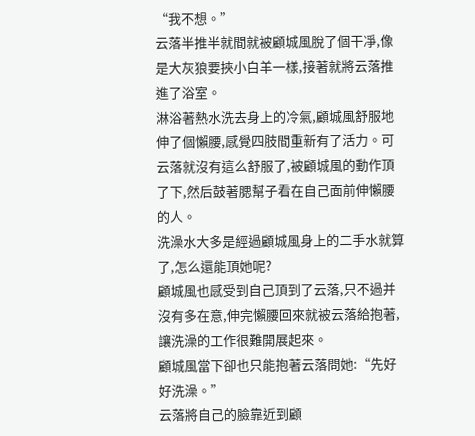“我不想。”
云落半推半就間就被顧城風脫了個干凈,像是大灰狼要挾小白羊一樣,接著就將云落推進了浴室。
淋浴著熱水洗去身上的冷氣,顧城風舒服地伸了個懶腰,感覺四肢間重新有了活力。可云落就沒有這么舒服了,被顧城風的動作頂了下,然后鼓著腮幫子看在自己面前伸懶腰的人。
洗澡水大多是經過顧城風身上的二手水就算了,怎么還能頂她呢?
顧城風也感受到自己頂到了云落,只不過并沒有多在意,伸完懶腰回來就被云落給抱著,讓洗澡的工作很難開展起來。
顧城風當下卻也只能抱著云落問她:“先好好洗澡。”
云落將自己的臉靠近到顧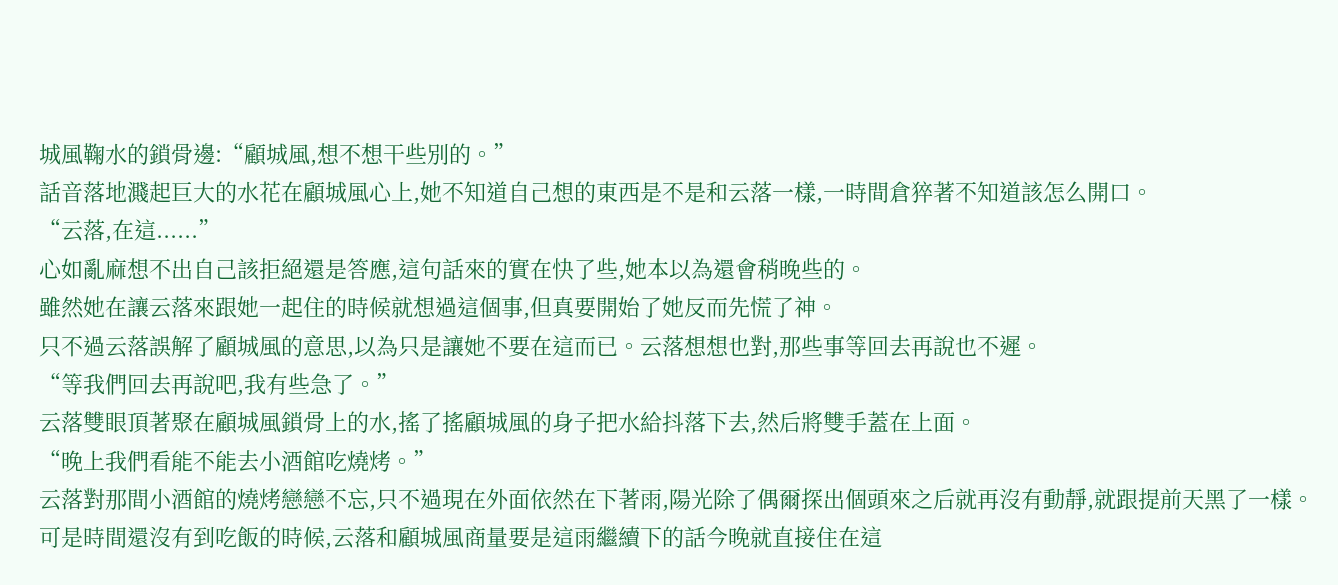城風鞠水的鎖骨邊:“顧城風,想不想干些別的。”
話音落地濺起巨大的水花在顧城風心上,她不知道自己想的東西是不是和云落一樣,一時間倉猝著不知道該怎么開口。
“云落,在這......”
心如亂麻想不出自己該拒絕還是答應,這句話來的實在快了些,她本以為還會稍晚些的。
雖然她在讓云落來跟她一起住的時候就想過這個事,但真要開始了她反而先慌了神。
只不過云落誤解了顧城風的意思,以為只是讓她不要在這而已。云落想想也對,那些事等回去再說也不遲。
“等我們回去再說吧,我有些急了。”
云落雙眼頂著聚在顧城風鎖骨上的水,搖了搖顧城風的身子把水給抖落下去,然后將雙手蓋在上面。
“晚上我們看能不能去小酒館吃燒烤。”
云落對那間小酒館的燒烤戀戀不忘,只不過現在外面依然在下著雨,陽光除了偶爾探出個頭來之后就再沒有動靜,就跟提前天黑了一樣。
可是時間還沒有到吃飯的時候,云落和顧城風商量要是這雨繼續下的話今晚就直接住在這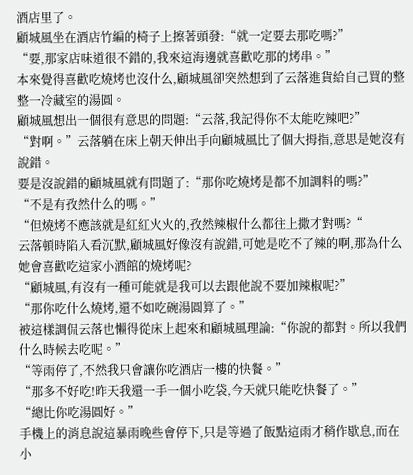酒店里了。
顧城風坐在酒店竹編的椅子上擦著頭發:“就一定要去那吃嗎?”
“要,那家店味道很不錯的,我來這海邊就喜歡吃那的烤串。”
本來覺得喜歡吃燒烤也沒什么,顧城風卻突然想到了云落進貨給自己買的整整一冷藏室的湯圓。
顧城風想出一個很有意思的問題:“云落,我記得你不太能吃辣吧?”
“對啊。”云落躺在床上朝天伸出手向顧城風比了個大拇指,意思是她沒有說錯。
要是沒說錯的顧城風就有問題了:“那你吃燒烤是都不加調料的嗎?”
“不是有孜然什么的嗎。”
“但燒烤不應該就是紅紅火火的,孜然辣椒什么都往上撒才對嗎?“
云落頓時陷入看沉默,顧城風好像沒有說錯,可她是吃不了辣的啊,那為什么她會喜歡吃這家小酒館的燒烤呢?
“顧城風,有沒有一種可能就是我可以去跟他說不要加辣椒呢?”
“那你吃什么燒烤,還不如吃碗湯圓算了。”
被這樣調侃云落也懶得從床上起來和顧城風理論:“你說的都對。所以我們什么時候去吃呢。”
“等雨停了,不然我只會讓你吃酒店一樓的快餐。”
“那多不好吃!昨天我還一手一個小吃袋,今天就只能吃快餐了。”
“總比你吃湯圓好。”
手機上的消息說這暴雨晚些會停下,只是等過了飯點這雨才稍作歇息,而在小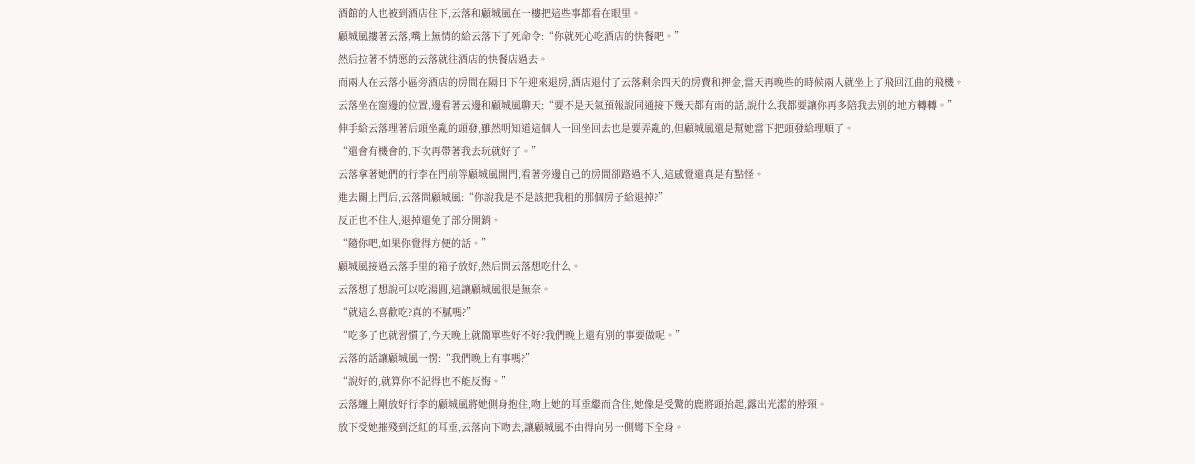酒館的人也被到酒店住下,云落和顧城風在一樓把這些事都看在眼里。
顧城風摟著云落,嘴上無情的給云落下了死命令:“你就死心吃酒店的快餐吧。”
然后拉著不情愿的云落就往酒店的快餐店過去。
而兩人在云落小區旁酒店的房間在隔日下午迎來退房,酒店退付了云落剩余四天的房費和押金,當天再晚些的時候兩人就坐上了飛回江曲的飛機。
云落坐在窗邊的位置,邊看著云邊和顧城風聊天:“要不是天氣預報說同通接下幾天都有雨的話,說什么我都要讓你再多陪我去別的地方轉轉。”
伸手給云落理著后頭坐亂的頭發,雖然明知道這個人一回坐回去也是要弄亂的,但顧城風還是幫她當下把頭發給理順了。
“還會有機會的,下次再帶著我去玩就好了。”
云落拿著她們的行李在門前等顧城風開門,看著旁邊自己的房間卻路過不入,這感覺還真是有點怪。
進去關上門后,云落問顧城風:“你說我是不是該把我租的那個房子給退掉?”
反正也不住人,退掉還免了部分開銷。
“隨你吧,如果你覺得方便的話。”
顧城風接過云落手里的箱子放好,然后問云落想吃什么。
云落想了想說可以吃湯圓,這讓顧城風很是無奈。
“就這么喜歡吃?真的不膩嗎?”
“吃多了也就習慣了,今天晚上就簡單些好不好?我們晚上還有別的事要做呢。”
云落的話讓顧城風一愣:“我們晚上有事嗎?”
“說好的,就算你不記得也不能反悔。”
云落纏上剛放好行李的顧城風將她側身抱住,吻上她的耳垂繼而含住,她像是受驚的鹿將頭抬起,露出光潔的脖頸。
放下受她摧殘到泛紅的耳垂,云落向下吻去,讓顧城風不由得向另一側彎下全身。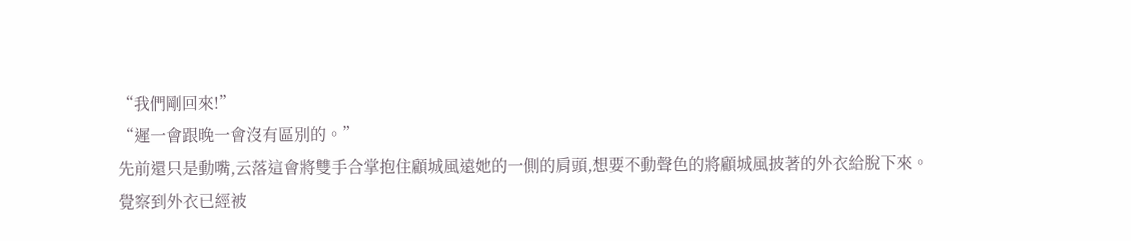“我們剛回來!”
“遲一會跟晚一會沒有區別的。”
先前還只是動嘴,云落這會將雙手合掌抱住顧城風遠她的一側的肩頭,想要不動聲色的將顧城風披著的外衣給脫下來。
覺察到外衣已經被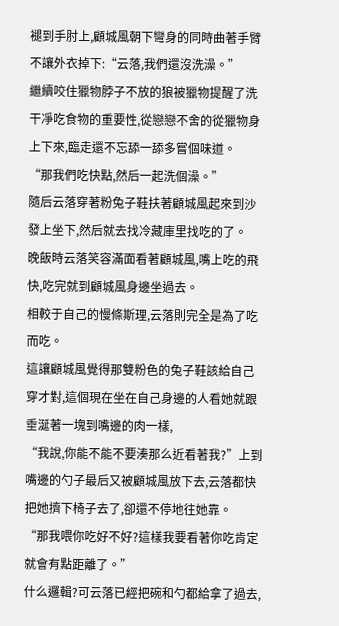褪到手肘上,顧城風朝下彎身的同時曲著手臂不讓外衣掉下:“云落,我們還沒洗澡。”
繼續咬住獵物脖子不放的狼被獵物提醒了洗干凈吃食物的重要性,從戀戀不舍的從獵物身上下來,臨走還不忘舔一舔多嘗個味道。
“那我們吃快點,然后一起洗個澡。”
隨后云落穿著粉兔子鞋扶著顧城風起來到沙發上坐下,然后就去找冷藏庫里找吃的了。
晚飯時云落笑容滿面看著顧城風,嘴上吃的飛快,吃完就到顧城風身邊坐過去。
相較于自己的慢條斯理,云落則完全是為了吃而吃。
這讓顧城風覺得那雙粉色的兔子鞋該給自己穿才對,這個現在坐在自己身邊的人看她就跟垂涎著一塊到嘴邊的肉一樣,
“我說,你能不能不要湊那么近看著我?”上到嘴邊的勺子最后又被顧城風放下去,云落都快把她擠下椅子去了,卻還不停地往她靠。
“那我喂你吃好不好?這樣我要看著你吃肯定就會有點距離了。”
什么邏輯?可云落已經把碗和勺都給拿了過去,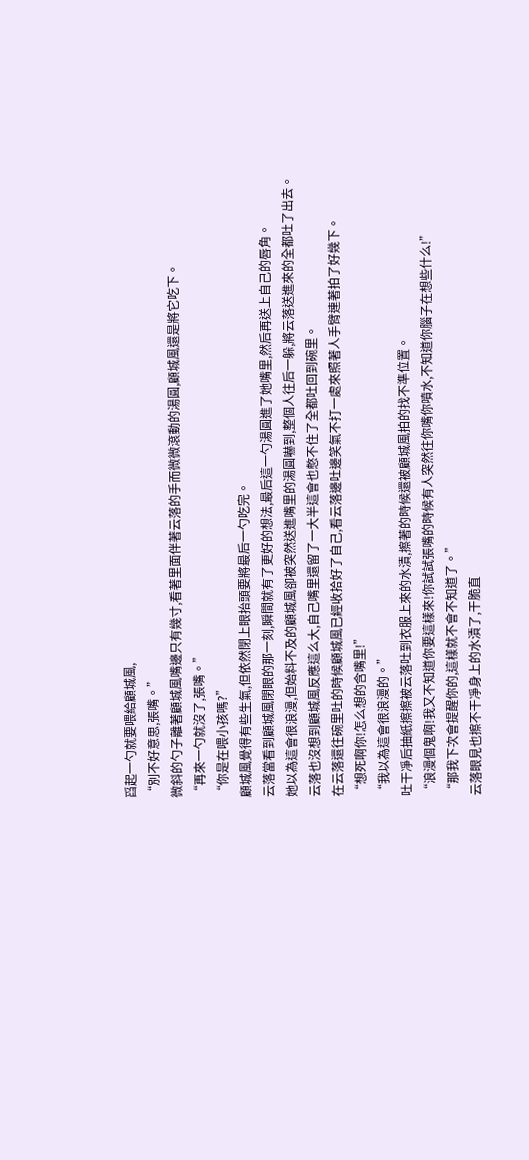舀起一勺就要喂給顧城風,
“別不好意思,張嘴。”
微斜的勺子離著顧城風嘴邊只有幾寸,看著里面伴著云落的手而微微滾動的湯圓,顧城風還是將它吃下。
“再來一勺就沒了,張嘴。”
“你是在喂小孩嗎?”
顧城風覺得有些生氣,但依然閉上眼抬頭要將最后一勺吃完。
云落當看到顧城風閉眼的那一刻,瞬間就有了更好的想法,最后這一勺湯圓進了她嘴里,然后再送上自己的唇角。
她以為這會很浪漫,但始料不及的顧城風卻被突然送進嘴里的湯圓嚇到,整個人往后一躲,將云落送進來的全都吐了出去。
云落也沒想到顧城風反應這么大,自己嘴里還留了一大半這會也憋不住了全都吐回到碗里。
在云落還往碗里吐的時候顧城風已經收拾好了自己,看云落邊吐邊笑氣不打一處來照著人手臂連著拍了好幾下。
“想死啊你!怎么想的含嘴里!”
“我以為這會很浪漫的。”
吐干凈后抽紙擦擦被云落吐到衣服上來的水漬,擦著的時候還被顧城風拍的找不準位置。
“浪漫個鬼啊!我又不知道你要這樣來!你試試張嘴的時候有人突然往你嘴你噴水,不知道你腦子在想些什么!”
“那我下次會提醒你的,這樣就不會不知道了。”
云落眼見也擦不干凈身上的水漬了,干脆直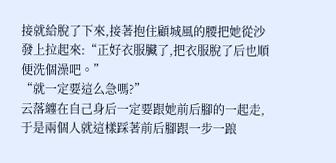接就給脫了下來,接著抱住顧城風的腰把她從沙發上拉起來:“正好衣服臟了,把衣服脫了后也順便洗個澡吧。”
“就一定要這么急嗎?”
云落纏在自己身后一定要跟她前后腳的一起走,于是兩個人就這樣踩著前后腳跟一步一踉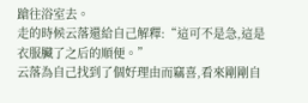蹌往浴室去。
走的時候云落還給自己解釋:“這可不是急,這是衣服臟了之后的順便。”
云落為自己找到了個好理由而竊喜,看來剛剛自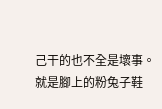己干的也不全是壞事。
就是腳上的粉兔子鞋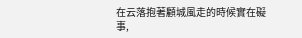在云落抱著顧城風走的時候實在礙事,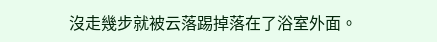沒走幾步就被云落踢掉落在了浴室外面。